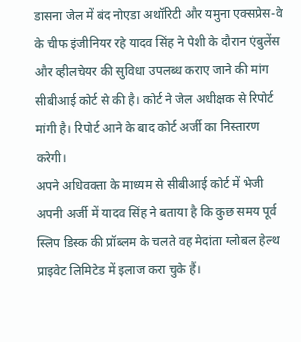डासना जेल में बंद नोएडा अथॉरिटी और यमुना एक्सप्रेस-वे के चीफ इंजीनियर रहे यादव सिंह ने पेशी के दौरान एंबुलेंस और व्हीलचेयर की सुविधा उपलब्ध कराए जाने की मांग सीबीआई कोर्ट से की है। कोर्ट ने जेल अधीक्षक से रिपोर्ट मांगी है। रिपोर्ट आने के बाद कोर्ट अर्जी का निस्तारण करेगी।
अपने अधिवक्ता के माध्यम से सीबीआई कोर्ट में भेजी अपनी अर्जी में यादव सिंह ने बताया है कि कुछ समय पूर्व स्लिप डिस्क की प्रॉब्लम के चलते वह मेदांता ग्लोबल हेल्थ प्राइवेट लिमिटेड में इलाज करा चुके हैं।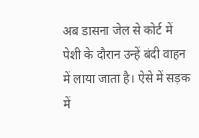अब डासना जेल से कोर्ट में पेशी के दौरान उन्हें बंदी वाहन में लाया जाता है। ऐसे में सड़क में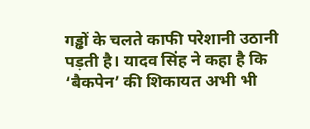गड्ढों के चलते काफी परेशानी उठानी पड़ती है। यादव सिंह ने कहा है कि ‘बैकपेन’ की शिकायत अभी भी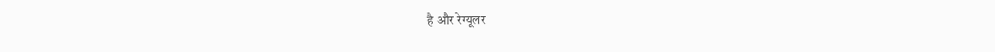है और रेग्यूलर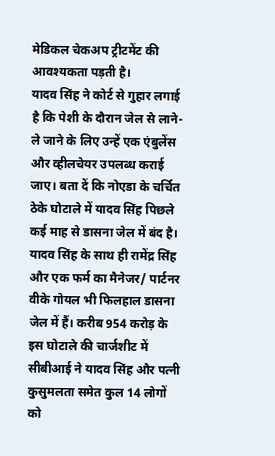मेडिकल चेकअप ट्रीटमेंट की आवश्यकता पड़ती है।
यादव सिंह ने कोर्ट से गुहार लगाई है कि पेशी के दौरान जेल से लाने-ले जाने के लिए उन्हें एक एंबुलेंस और व्हीलचेयर उपलब्ध कराई जाए। बता दें कि नोएडा के चर्चित ठेके घोटाले में यादव सिंह पिछले कई माह से डासना जेल में बंद है।
यादव सिंह के साथ ही रामेंद्र सिंह और एक फर्म का मैनेजर/ पार्टनर वीके गोयल भी फिलहाल डासना जेल में हैं। करीब 954 करोड़ के इस घोटाले की चार्जशीट में सीबीआई ने यादव सिंह और पत्नी कुसुमलता समेत कुल 14 लोगों को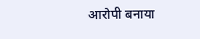आरोपी बनाया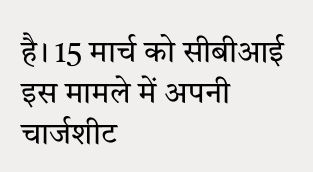है। 15 मार्च को सीबीआई इस मामले में अपनी चार्जशीट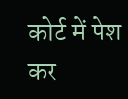कोर्ट में पेश कर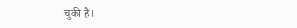चुकी है।